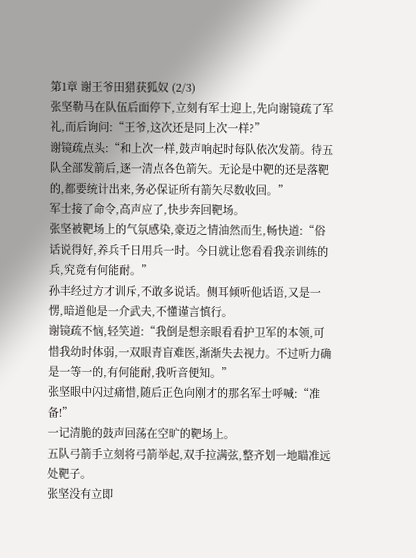第1章 谢王爷田猎获狐奴 (2/3)
张坚勒马在队伍后面停下,立刻有军士迎上,先向谢镜疏了军礼,而后询问:“王爷,这次还是同上次一样?”
谢镜疏点头:“和上次一样,鼓声响起时每队依次发箭。待五队全部发箭后,逐一清点各色箭矢。无论是中靶的还是落靶的,都要统计出来,务必保证所有箭矢尽数收回。”
军士接了命令,高声应了,快步奔回靶场。
张坚被靶场上的气氛感染,豪迈之情油然而生,畅快道:“俗话说得好,养兵千日用兵一时。今日就让您看看我亲训练的兵,究竟有何能耐。”
孙丰经过方才训斥,不敢多说话。侧耳倾听他话语,又是一愣,暗道他是一介武夫,不懂谨言慎行。
谢镜疏不恼,轻笑道:“我倒是想亲眼看看护卫军的本领,可惜我幼时体弱,一双眼青盲难医,渐渐失去视力。不过听力确是一等一的,有何能耐,我听音便知。”
张坚眼中闪过痛惜,随后正色向刚才的那名军士呼喊:“准备!”
一记清脆的鼓声回荡在空旷的靶场上。
五队弓箭手立刻将弓箭举起,双手拉满弦,整齐划一地瞄准远处靶子。
张坚没有立即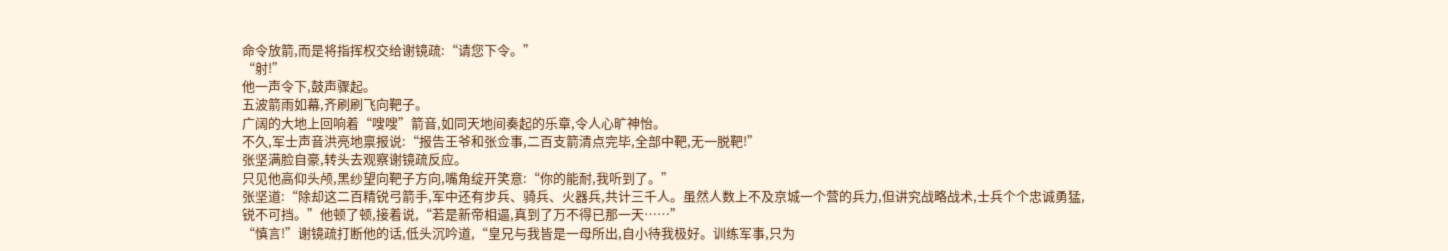命令放箭,而是将指挥权交给谢镜疏:“请您下令。”
“射!”
他一声令下,鼓声骤起。
五波箭雨如幕,齐刷刷飞向靶子。
广阔的大地上回响着“嗖嗖”箭音,如同天地间奏起的乐章,令人心旷神怡。
不久,军士声音洪亮地禀报说:“报告王爷和张佥事,二百支箭清点完毕,全部中靶,无一脱靶!”
张坚满脸自豪,转头去观察谢镜疏反应。
只见他高仰头颅,黑纱望向靶子方向,嘴角绽开笑意:“你的能耐,我听到了。”
张坚道:“除却这二百精锐弓箭手,军中还有步兵、骑兵、火器兵,共计三千人。虽然人数上不及京城一个营的兵力,但讲究战略战术,士兵个个忠诚勇猛,锐不可挡。”他顿了顿,接着说,“若是新帝相逼,真到了万不得已那一天……”
“慎言!”谢镜疏打断他的话,低头沉吟道,“皇兄与我皆是一母所出,自小待我极好。训练军事,只为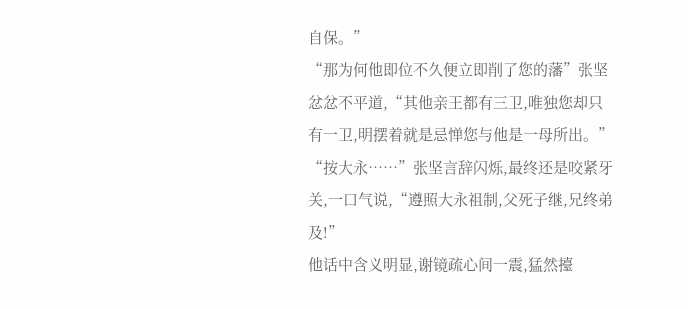自保。”
“那为何他即位不久便立即削了您的藩”张坚忿忿不平道,“其他亲王都有三卫,唯独您却只有一卫,明摆着就是忌惮您与他是一母所出。”
“按大永……”张坚言辞闪烁,最终还是咬紧牙关,一口气说,“遵照大永祖制,父死子继,兄终弟及!”
他话中含义明显,谢镜疏心间一震,猛然擡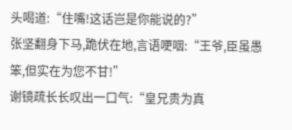头喝道:“住嘴!这话岂是你能说的?”
张坚翻身下马,跪伏在地,言语哽咽:“王爷,臣虽愚笨,但实在为您不甘!”
谢镜疏长长叹出一口气:“皇兄贵为真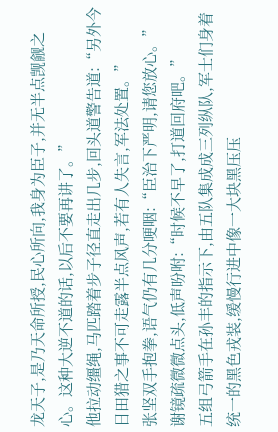龙天子,是乃天命所授,民心所向,我身为臣子,并无半点觊觎之心。这种大逆不道的话,以后不要再讲了。”
他拉动缰绳,马匹踏着步子径直走出几步,回头道警告道:“另外今日田猎之事不可走露半点风声,若有人失言,军法处置。”
张坚双手抱拳,语气仍有几分哽咽:“臣治下严明,请您放心。”
谢镜疏微微点头,低声吩咐:“时候不早了,打道回府吧。”
五组弓箭手在孙丰的指示下,由五队集成成三列纵队,军士们身着统一的黑色戎装,缓慢行进中像一大块黑压压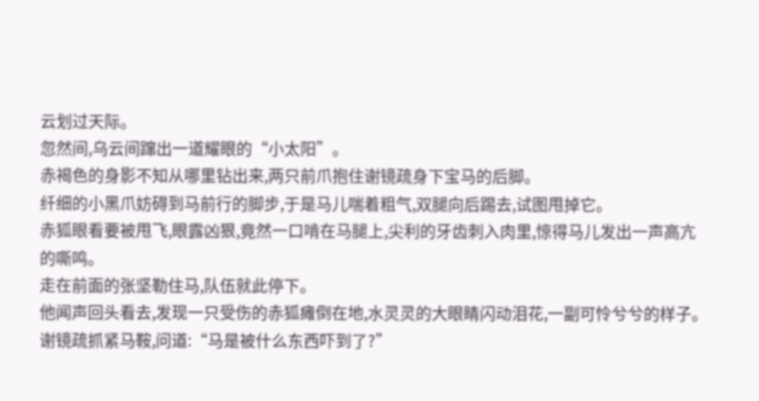云划过天际。
忽然间,乌云间蹿出一道耀眼的“小太阳”。
赤褐色的身影不知从哪里钻出来,两只前爪抱住谢镜疏身下宝马的后脚。
纤细的小黑爪妨碍到马前行的脚步,于是马儿喘着粗气,双腿向后踢去,试图甩掉它。
赤狐眼看要被甩飞,眼露凶狠,竟然一口啃在马腿上,尖利的牙齿刺入肉里,惊得马儿发出一声高亢的嘶鸣。
走在前面的张坚勒住马,队伍就此停下。
他闻声回头看去,发现一只受伤的赤狐瘫倒在地,水灵灵的大眼睛闪动泪花,一副可怜兮兮的样子。
谢镜疏抓紧马鞍,问道:“马是被什么东西吓到了?”